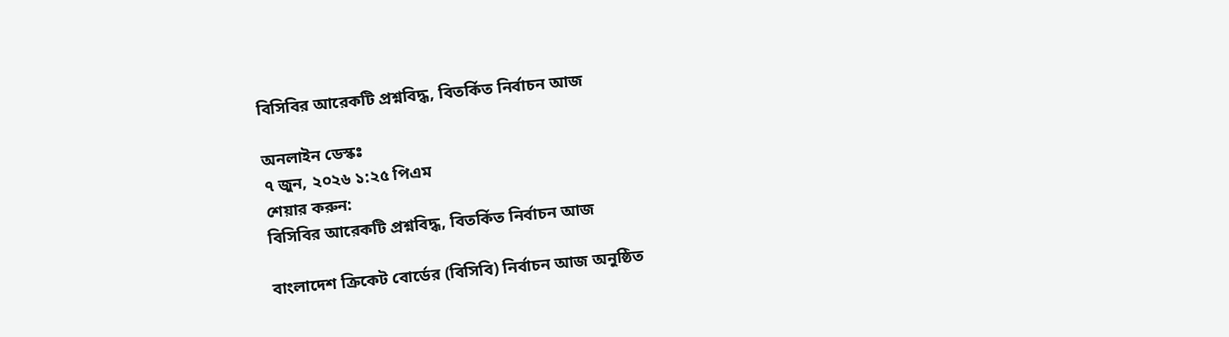বিসিবির আরেকটি প্রশ্নবিদ্ধ, বিতর্কিত নির্বাচন আজ

অনলাইন ডেস্কঃ
৭ জুন, ২০২৬ ১:২৫ পিএম
শেয়ার করুন:
বিসিবির আরেকটি প্রশ্নবিদ্ধ, বিতর্কিত নির্বাচন আজ

বাংলাদেশ ক্রিকেট বোর্ডের (বিসিবি) নির্বাচন আজ অনুষ্ঠিত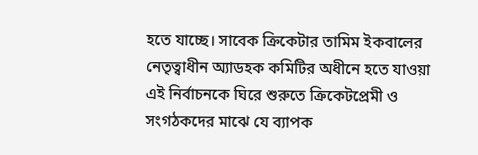হতে যাচ্ছে। সাবেক ক্রিকেটার তামিম ইকবালের নেতৃত্বাধীন অ্যাডহক কমিটির অধীনে হতে যাওয়া এই নির্বাচনকে ঘিরে শুরুতে ক্রিকেটপ্রেমী ও সংগঠকদের মাঝে যে ব্যাপক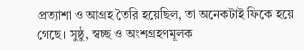প্রত্যাশা ও আগ্রহ তৈরি হয়েছিল, তা অনেকটাই ফিকে হয়ে গেছে। সুষ্ঠু, স্বচ্ছ ও অংশগ্রহণমূলক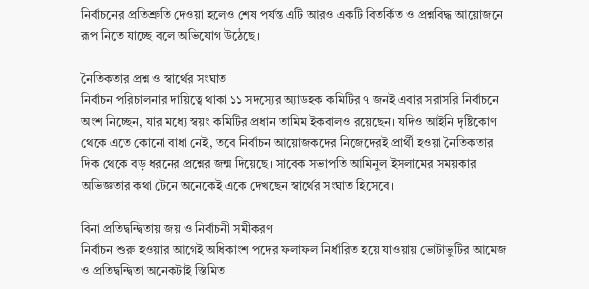নির্বাচনের প্রতিশ্রুতি দেওয়া হলেও শেষ পর্যন্ত এটি আরও একটি বিতর্কিত ও প্রশ্নবিদ্ধ আয়োজনে রূপ নিতে যাচ্ছে বলে অভিযোগ উঠেছে।

নৈতিকতার প্রশ্ন ও স্বার্থের সংঘাত
নির্বাচন পরিচালনার দায়িত্বে থাকা ১১ সদস্যের অ্যাডহক কমিটির ৭ জনই এবার সরাসরি নির্বাচনে অংশ নিচ্ছেন, যার মধ্যে স্বয়ং কমিটির প্রধান তামিম ইকবালও রয়েছেন। যদিও আইনি দৃষ্টিকোণ থেকে এতে কোনো বাধা নেই, তবে নির্বাচন আয়োজকদের নিজেদেরই প্রার্থী হওয়া নৈতিকতার দিক থেকে বড় ধরনের প্রশ্নের জন্ম দিয়েছে। সাবেক সভাপতি আমিনুল ইসলামের সময়কার অভিজ্ঞতার কথা টেনে অনেকেই একে দেখছেন স্বার্থের সংঘাত হিসেবে।

বিনা প্রতিদ্বন্দ্বিতায় জয় ও নির্বাচনী সমীকরণ
নির্বাচন শুরু হওয়ার আগেই অধিকাংশ পদের ফলাফল নির্ধারিত হয়ে যাওয়ায় ভোটাভুটির আমেজ ও প্রতিদ্বন্দ্বিতা অনেকটাই স্তিমিত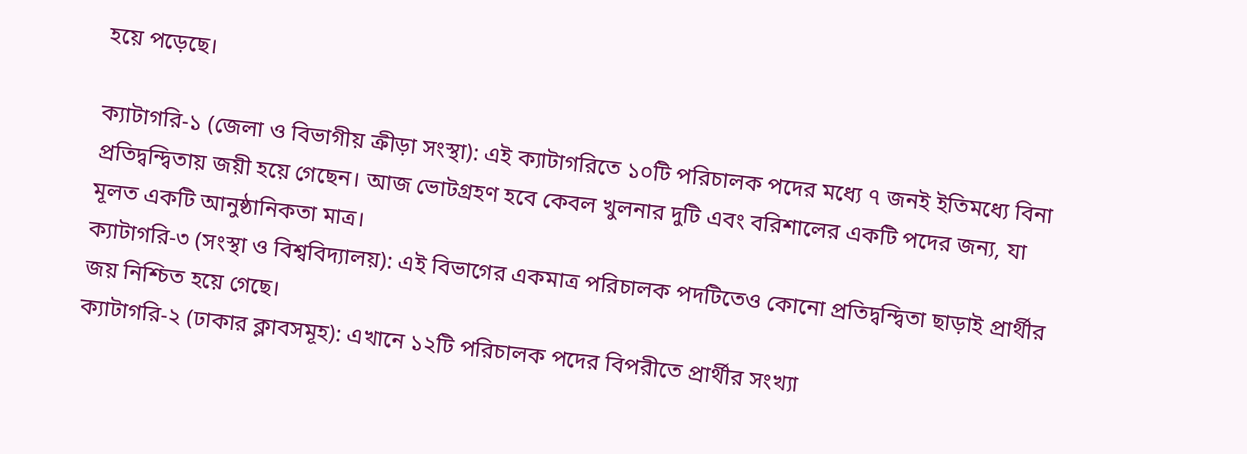হয়ে পড়েছে।

ক্যাটাগরি-১ (জেলা ও বিভাগীয় ক্রীড়া সংস্থা): এই ক্যাটাগরিতে ১০টি পরিচালক পদের মধ্যে ৭ জনই ইতিমধ্যে বিনা প্রতিদ্বন্দ্বিতায় জয়ী হয়ে গেছেন। আজ ভোটগ্রহণ হবে কেবল খুলনার দুটি এবং বরিশালের একটি পদের জন্য, যা মূলত একটি আনুষ্ঠানিকতা মাত্র।
ক্যাটাগরি-৩ (সংস্থা ও বিশ্ববিদ্যালয়): এই বিভাগের একমাত্র পরিচালক পদটিতেও কোনো প্রতিদ্বন্দ্বিতা ছাড়াই প্রার্থীর জয় নিশ্চিত হয়ে গেছে।
ক্যাটাগরি-২ (ঢাকার ক্লাবসমূহ): এখানে ১২টি পরিচালক পদের বিপরীতে প্রার্থীর সংখ্যা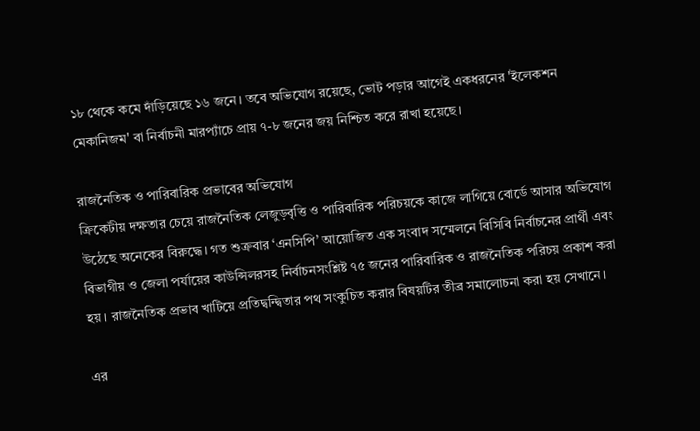১৮ থেকে কমে দাঁড়িয়েছে ১৬ জনে। তবে অভিযোগ রয়েছে, ভোট পড়ার আগেই একধরনের 'ইলেকশন মেকানিজম' বা নির্বাচনী মারপ্যাঁচে প্রায় ৭-৮ জনের জয় নিশ্চিত করে রাখা হয়েছে।

রাজনৈতিক ও পারিবারিক প্রভাবের অভিযোগ
ক্রিকেটীয় দক্ষতার চেয়ে রাজনৈতিক লেজুড়বৃত্তি ও পারিবারিক পরিচয়কে কাজে লাগিয়ে বোর্ডে আসার অভিযোগ উঠেছে অনেকের বিরুদ্ধে। গত শুক্রবার ‘এনসিপি’ আয়োজিত এক সংবাদ সম্মেলনে বিসিবি নির্বাচনের প্রার্থী এবং বিভাগীয় ও জেলা পর্যায়ের কাউন্সিলরসহ নির্বাচনসংশ্লিষ্ট ৭৫ জনের পারিবারিক ও রাজনৈতিক পরিচয় প্রকাশ করা হয়। রাজনৈতিক প্রভাব খাটিয়ে প্রতিদ্বন্দ্বিতার পথ সংকুচিত করার বিষয়টির তীব্র সমালোচনা করা হয় সেখানে।

এর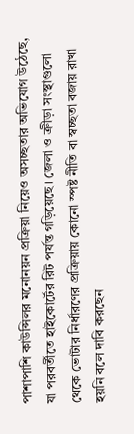পাশাপাশি কাউন্সিলর মনোনয়ন প্রক্রিয়া নিয়েও অসচ্ছতার অভিযোগ উঠেছে, যা পরবর্তীতে হাইকোর্টের রিট পর্যন্ত গড়িয়েছে। জেলা ও ক্রীড়া সংস্থাগুলো থেকে ভোটার নির্ধারণের প্রক্রিয়ায় কোনো স্পষ্ট নীতি বা স্বচ্ছতা বজায় রাখা হয়নি বলে দাবি করছেন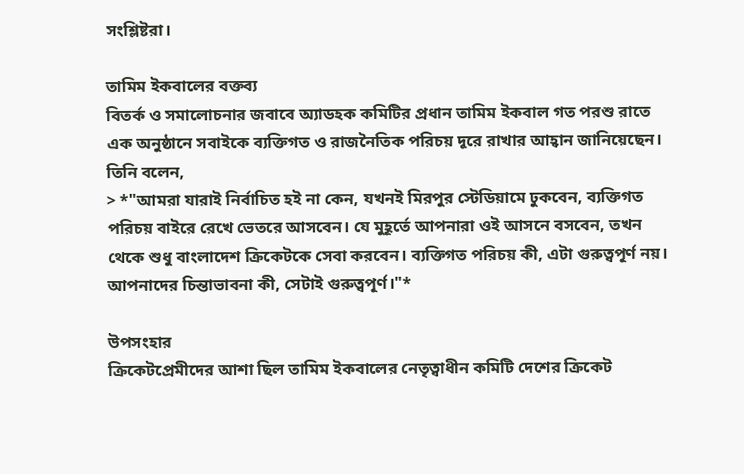সংশ্লিষ্টরা।

তামিম ইকবালের বক্তব্য
বিতর্ক ও সমালোচনার জবাবে অ্যাডহক কমিটির প্রধান তামিম ইকবাল গত পরশু রাতে এক অনুষ্ঠানে সবাইকে ব্যক্তিগত ও রাজনৈতিক পরিচয় দূরে রাখার আহ্বান জানিয়েছেন। তিনি বলেন,
> *"আমরা যারাই নির্বাচিত হই না কেন, যখনই মিরপুর স্টেডিয়ামে ঢুকবেন, ব্যক্তিগত পরিচয় বাইরে রেখে ভেতরে আসবেন। যে মুহূর্তে আপনারা ওই আসনে বসবেন, তখন থেকে শুধু বাংলাদেশ ক্রিকেটকে সেবা করবেন। ব্যক্তিগত পরিচয় কী, এটা গুরুত্বপূর্ণ নয়। আপনাদের চিন্তাভাবনা কী, সেটাই গুরুত্বপূর্ণ।"*

উপসংহার
ক্রিকেটপ্রেমীদের আশা ছিল তামিম ইকবালের নেতৃত্বাধীন কমিটি দেশের ক্রিকেট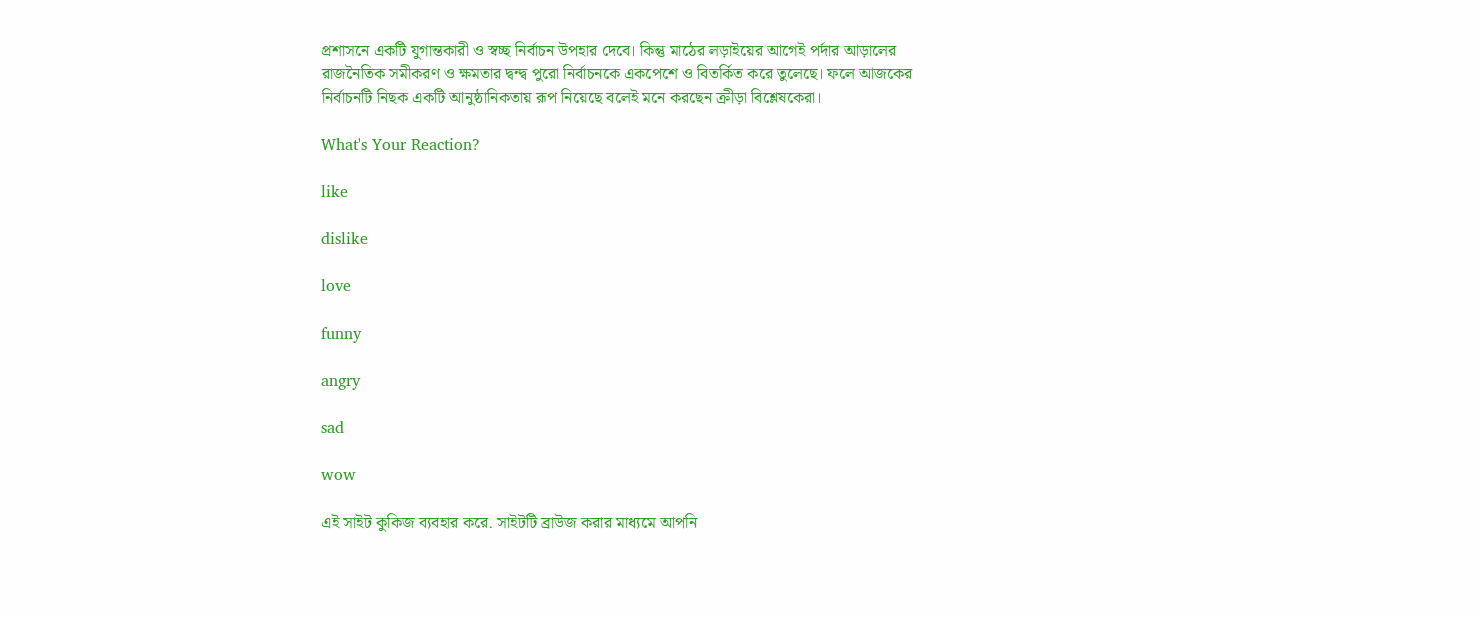প্রশাসনে একটি যুগান্তকারী ও স্বচ্ছ নির্বাচন উপহার দেবে। কিন্তু মাঠের লড়াইয়ের আগেই পর্দার আড়ালের রাজনৈতিক সমীকরণ ও ক্ষমতার দ্বন্দ্ব পুরো নির্বাচনকে একপেশে ও বিতর্কিত করে তুলেছে। ফলে আজকের নির্বাচনটি নিছক একটি আনুষ্ঠানিকতায় রূপ নিয়েছে বলেই মনে করছেন ক্রীড়া বিশ্লেষকেরা।

What's Your Reaction?

like

dislike

love

funny

angry

sad

wow

এই সাইট কুকিজ ব্যবহার করে. সাইটটি ব্রাউজ করার মাধ্যমে আপনি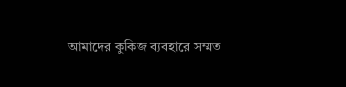আমাদের কুকিজ ব্যবহারে সম্মত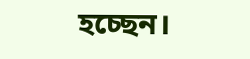হচ্ছেন।